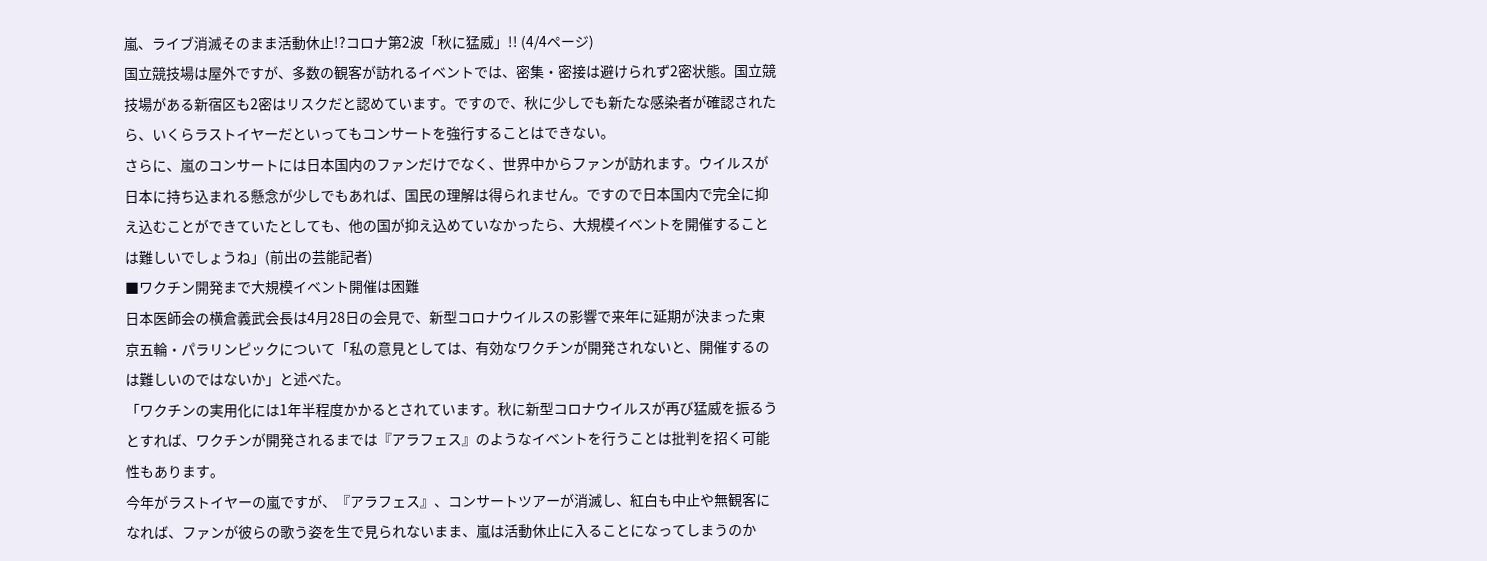嵐、ライブ消滅そのまま活動休止!?コロナ第2波「秋に猛威」!! (4/4ページ)
国立競技場は屋外ですが、多数の観客が訪れるイベントでは、密集・密接は避けられず2密状態。国立競技場がある新宿区も2密はリスクだと認めています。ですので、秋に少しでも新たな感染者が確認されたら、いくらラストイヤーだといってもコンサートを強行することはできない。
さらに、嵐のコンサートには日本国内のファンだけでなく、世界中からファンが訪れます。ウイルスが日本に持ち込まれる懸念が少しでもあれば、国民の理解は得られません。ですので日本国内で完全に抑え込むことができていたとしても、他の国が抑え込めていなかったら、大規模イベントを開催することは難しいでしょうね」(前出の芸能記者)
■ワクチン開発まで大規模イベント開催は困難
日本医師会の横倉義武会長は4月28日の会見で、新型コロナウイルスの影響で来年に延期が決まった東京五輪・パラリンピックについて「私の意見としては、有効なワクチンが開発されないと、開催するのは難しいのではないか」と述べた。
「ワクチンの実用化には1年半程度かかるとされています。秋に新型コロナウイルスが再び猛威を振るうとすれば、ワクチンが開発されるまでは『アラフェス』のようなイベントを行うことは批判を招く可能性もあります。
今年がラストイヤーの嵐ですが、『アラフェス』、コンサートツアーが消滅し、紅白も中止や無観客になれば、ファンが彼らの歌う姿を生で見られないまま、嵐は活動休止に入ることになってしまうのか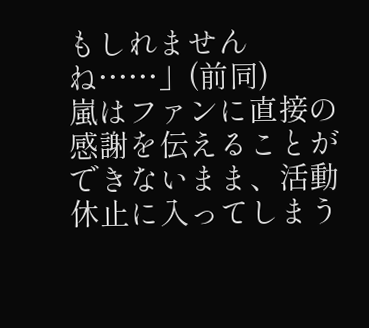もしれませんね……」(前同)
嵐はファンに直接の感謝を伝えることができないまま、活動休止に入ってしまう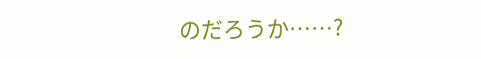のだろうか……?